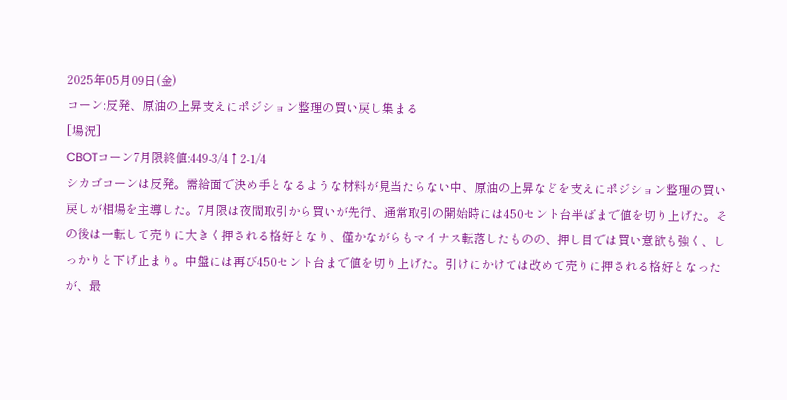2025年05月09日(金)
コーン:反発、原油の上昇支えにポジション整理の買い戻し集まる
[場況]
CBOTコーン7月限終値:449-3/4↑2-1/4
シカゴコーンは反発。需給面で決め手となるような材料が見当たらない中、原油の上昇などを支えにポジション整理の買い戻しが相場を主導した。7月限は夜間取引から買いが先行、通常取引の開始時には450セント台半ばまで値を切り上げた。その後は一転して売りに大きく押される格好となり、僅かながらもマイナス転落したものの、押し目では買い意欲も強く、しっかりと下げ止まり。中盤には再び450セント台まで値を切り上げた。引けにかけては改めて売りに押される格好となったが、最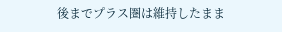後までプラス圏は維持したまま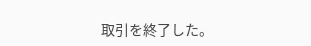取引を終了した。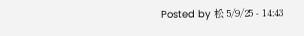Posted by 松 5/9/25 - 14:43